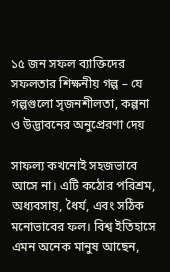১৫ জন সফল ব্যাক্তিদের সফলতার শিক্ষনীয় গল্প – যে গল্পগুলো সৃজনশীলতা, কল্পনা ও উদ্ভাবনের অনুপ্রেরণা দেয়

সাফল্য কখনোই সহজভাবে আসে না। এটি কঠোর পরিশ্রম, অধ্যবসায়, ধৈর্য, এবং সঠিক মনোভাবের ফল। বিশ্ব ইতিহাসে এমন অনেক মানুষ আছেন,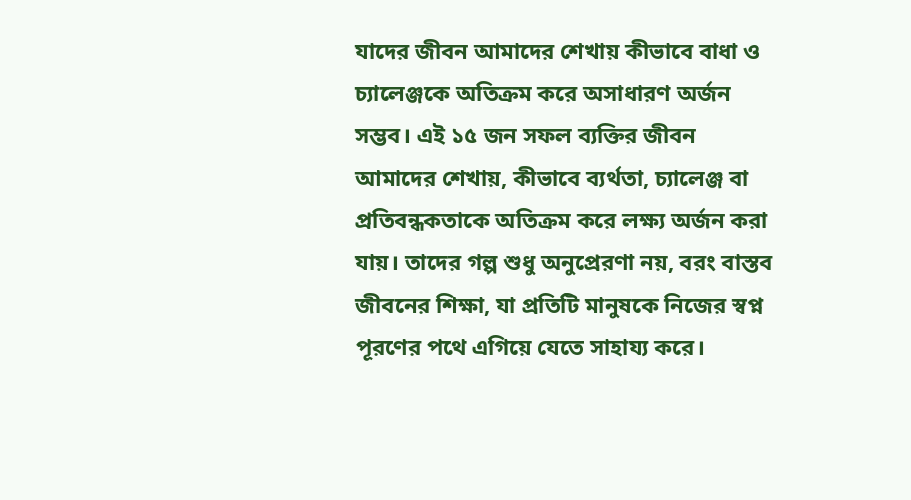যাদের জীবন আমাদের শেখায় কীভাবে বাধা ও চ্যালেঞ্জকে অতিক্রম করে অসাধারণ অর্জন সম্ভব। এই ১৫ জন সফল ব্যক্তির জীবন আমাদের শেখায়, কীভাবে ব্যর্থতা, চ্যালেঞ্জ বা প্রতিবন্ধকতাকে অতিক্রম করে লক্ষ্য অর্জন করা যায়। তাদের গল্প শুধু অনুপ্রেরণা নয়, বরং বাস্তব জীবনের শিক্ষা, যা প্রতিটি মানুষকে নিজের স্বপ্ন পূরণের পথে এগিয়ে যেতে সাহায্য করে।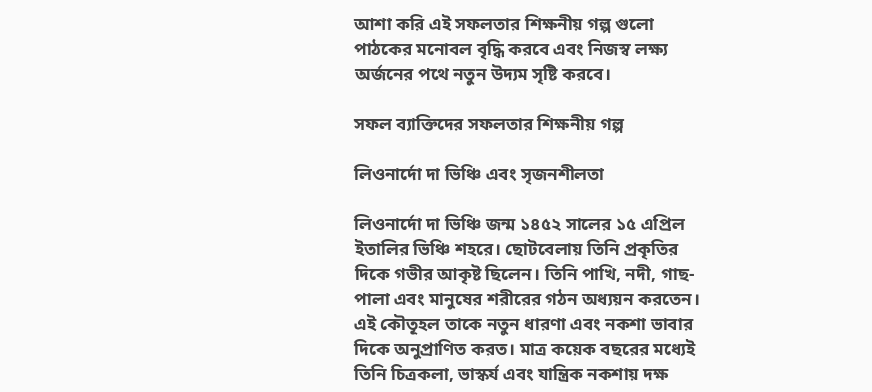আশা করি এই সফলতার শিক্ষনীয় গল্প গুলো পাঠকের মনোবল বৃদ্ধি করবে এবং নিজস্ব লক্ষ্য অর্জনের পথে নতুন উদ্যম সৃষ্টি করবে।

সফল ব্যাক্তিদের সফলতার শিক্ষনীয় গল্প

লিওনার্দো দা ভিঞ্চি এবং সৃজনশীলতা

লিওনার্দো দা ভিঞ্চি জন্ম ১৪৫২ সালের ১৫ এপ্রিল ইতালির ভিঞ্চি শহরে। ছোটবেলায় তিনি প্রকৃতির দিকে গভীর আকৃষ্ট ছিলেন। তিনি পাখি, নদী, গাছ-পালা এবং মানুষের শরীরের গঠন অধ্যয়ন করতেন। এই কৌতূহল তাকে নতুন ধারণা এবং নকশা ভাবার দিকে অনুপ্রাণিত করত। মাত্র কয়েক বছরের মধ্যেই তিনি চিত্রকলা, ভাস্কর্য এবং যান্ত্রিক নকশায় দক্ষ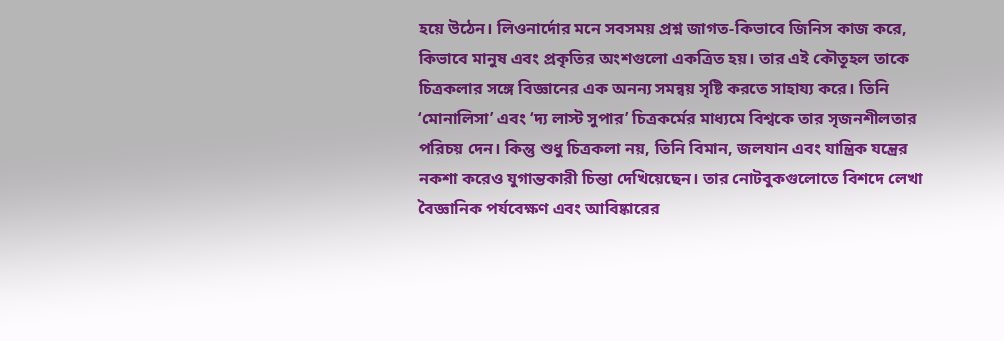হয়ে উঠেন। লিওনার্দোর মনে সবসময় প্রশ্ন জাগত-কিভাবে জিনিস কাজ করে, কিভাবে মানুষ এবং প্রকৃতির অংশগুলো একত্রিত হয়। তার এই কৌতূহল তাকে চিত্রকলার সঙ্গে বিজ্ঞানের এক অনন্য সমন্বয় সৃষ্টি করতে সাহায্য করে। তিনি ‘মোনালিসা’ এবং ‘দ্য লাস্ট সুপার’ চিত্রকর্মের মাধ্যমে বিশ্বকে তার সৃজনশীলতার পরিচয় দেন। কিন্তু শুধু চিত্রকলা নয়, তিনি বিমান, জলযান এবং যান্ত্রিক যন্ত্রের নকশা করেও যুগান্তকারী চিন্তা দেখিয়েছেন। তার নোটবুকগুলোতে বিশদে লেখা বৈজ্ঞানিক পর্যবেক্ষণ এবং আবিষ্কারের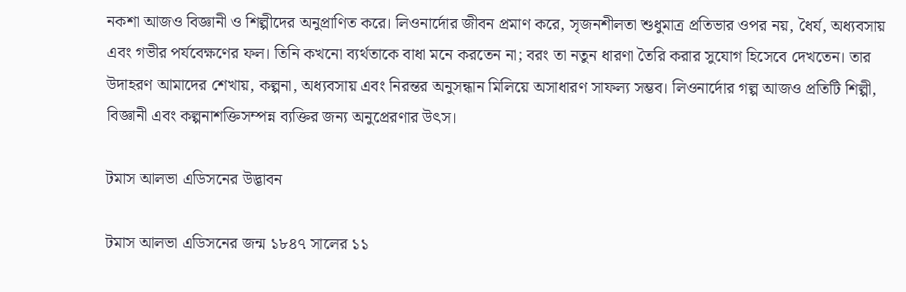নকশা আজও বিজ্ঞানী ও শিল্পীদের অনুপ্রাণিত করে। লিওনার্দোর জীবন প্রমাণ করে, সৃজনশীলতা শুধুমাত্র প্রতিভার ওপর নয়, ধৈর্য, অধ্যবসায় এবং গভীর পর্যবেক্ষণের ফল। তিনি কখনো ব্যর্থতাকে বাধা মনে করতেন না; বরং তা নতুন ধারণা তৈরি করার সুযোগ হিসেবে দেখতেন। তার উদাহরণ আমাদের শেখায়, কল্পনা, অধ্যবসায় এবং নিরন্তর অনুসন্ধান মিলিয়ে অসাধারণ সাফল্য সম্ভব। লিওনার্দোর গল্প আজও প্রতিটি শিল্পী, বিজ্ঞানী এবং কল্পনাশক্তিসম্পন্ন ব্যক্তির জন্য অনুপ্রেরণার উৎস।

টমাস আলভা এডিসনের উদ্ভাবন

টমাস আলভা এডিসনের জন্ম ১৮৪৭ সালের ১১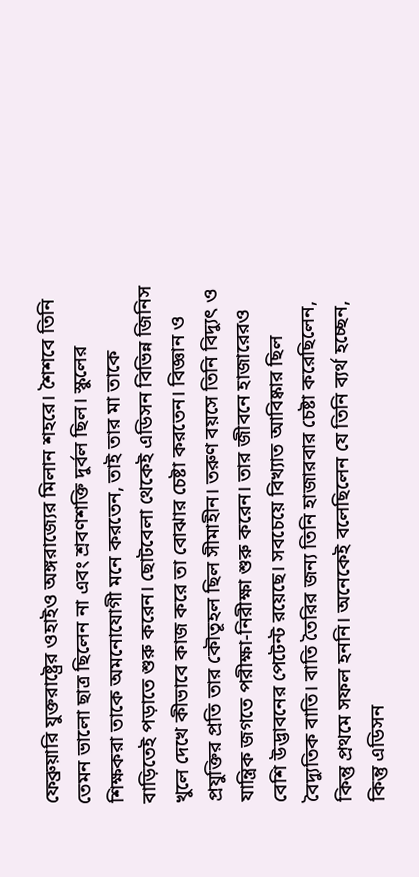ফেব্রুয়ারি যুক্তরাষ্ট্রের ওহাইও অঙ্গরাজ্যের মিলান শহরে। শৈশবে তিনি তেমন ভালো ছাত্র ছিলেন না এবং শ্রবণশক্তি দুর্বল ছিল। স্কুলের শিক্ষকরা তাকে অমনোযোগী মনে করতেন, তাই তার মা তাকে বাড়িতেই পড়াতে শুরু করেন। ছোটবেলা থেকেই এডিসন বিভিন্ন জিনিস খুলে দেখে কীভাবে কাজ করে তা বোঝার চেষ্টা করতেন। বিজ্ঞান ও প্রযুক্তির প্রতি তার কৌতূহল ছিল সীমাহীন। তরুণ বয়সে তিনি বিদ্যুৎ ও যান্ত্রিক জগতে পরীক্ষা-নিরীক্ষা শুরু করেন। তার জীবনে হাজারেরও বেশি উদ্ভাবনের পেটেন্ট রয়েছে। সবচেয়ে বিখ্যাত আবিষ্কার ছিল বৈদ্যুতিক বাতি। বাতি তৈরির জন্য তিনি হাজারবার চেষ্টা করেছিলেন, কিন্তু প্রথমে সফল হননি। অনেকেই বলেছিলেন যে তিনি ব্যর্থ হচ্ছেন, কিন্তু এডিসন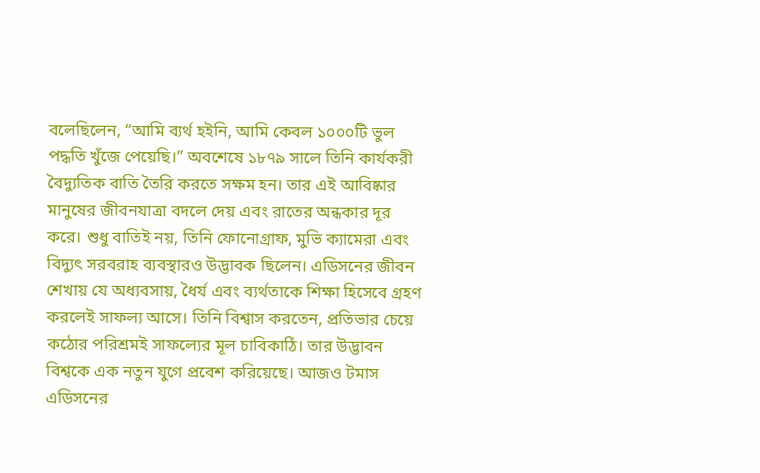বলেছিলেন, “আমি ব্যর্থ হইনি, আমি কেবল ১০০০টি ভুল পদ্ধতি খুঁজে পেয়েছি।” অবশেষে ১৮৭৯ সালে তিনি কার্যকরী বৈদ্যুতিক বাতি তৈরি করতে সক্ষম হন। তার এই আবিষ্কার মানুষের জীবনযাত্রা বদলে দেয় এবং রাতের অন্ধকার দূর করে। শুধু বাতিই নয়, তিনি ফোনোগ্রাফ, মুভি ক্যামেরা এবং বিদ্যুৎ সরবরাহ ব্যবস্থারও উদ্ভাবক ছিলেন। এডিসনের জীবন শেখায় যে অধ্যবসায়, ধৈর্য এবং ব্যর্থতাকে শিক্ষা হিসেবে গ্রহণ করলেই সাফল্য আসে। তিনি বিশ্বাস করতেন, প্রতিভার চেয়ে কঠোর পরিশ্রমই সাফল্যের মূল চাবিকাঠি। তার উদ্ভাবন বিশ্বকে এক নতুন যুগে প্রবেশ করিয়েছে। আজও টমাস এডিসনের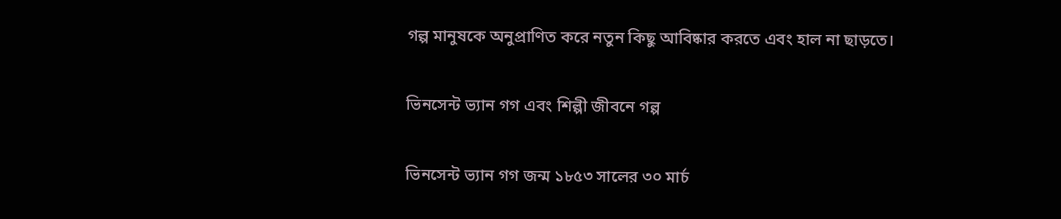গল্প মানুষকে অনুপ্রাণিত করে নতুন কিছু আবিষ্কার করতে এবং হাল না ছাড়তে।

ভিনসেন্ট ভ্যান গগ এবং শিল্পী জীবনে গল্প

ভিনসেন্ট ভ্যান গগ জন্ম ১৮৫৩ সালের ৩০ মার্চ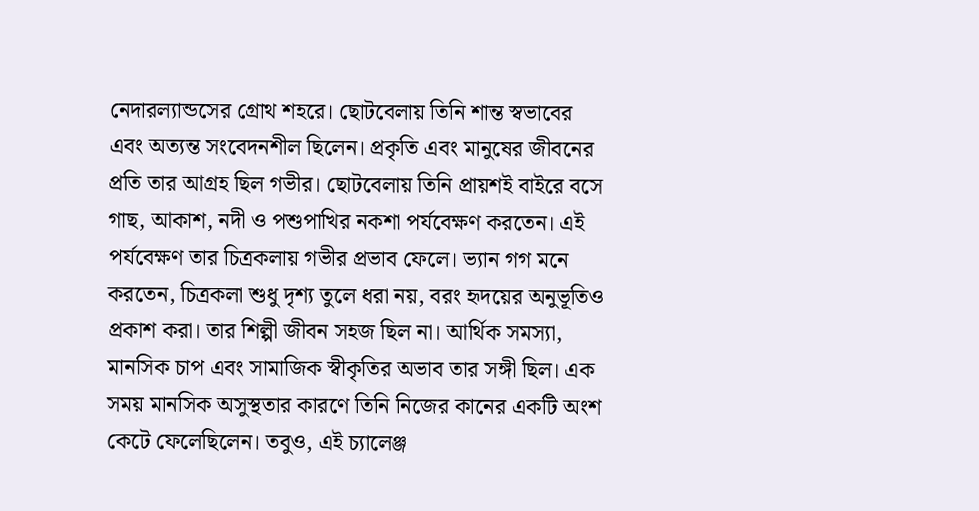নেদারল্যান্ডসের গ্রোথ শহরে। ছোটবেলায় তিনি শান্ত স্বভাবের এবং অত্যন্ত সংবেদনশীল ছিলেন। প্রকৃতি এবং মানুষের জীবনের প্রতি তার আগ্রহ ছিল গভীর। ছোটবেলায় তিনি প্রায়শই বাইরে বসে গাছ, আকাশ, নদী ও পশুপাখির নকশা পর্যবেক্ষণ করতেন। এই পর্যবেক্ষণ তার চিত্রকলায় গভীর প্রভাব ফেলে। ভ্যান গগ মনে করতেন, চিত্রকলা শুধু দৃশ্য তুলে ধরা নয়, বরং হৃদয়ের অনুভূতিও প্রকাশ করা। তার শিল্পী জীবন সহজ ছিল না। আর্থিক সমস্যা, মানসিক চাপ এবং সামাজিক স্বীকৃতির অভাব তার সঙ্গী ছিল। এক সময় মানসিক অসুস্থতার কারণে তিনি নিজের কানের একটি অংশ কেটে ফেলেছিলেন। তবুও, এই চ্যালেঞ্জ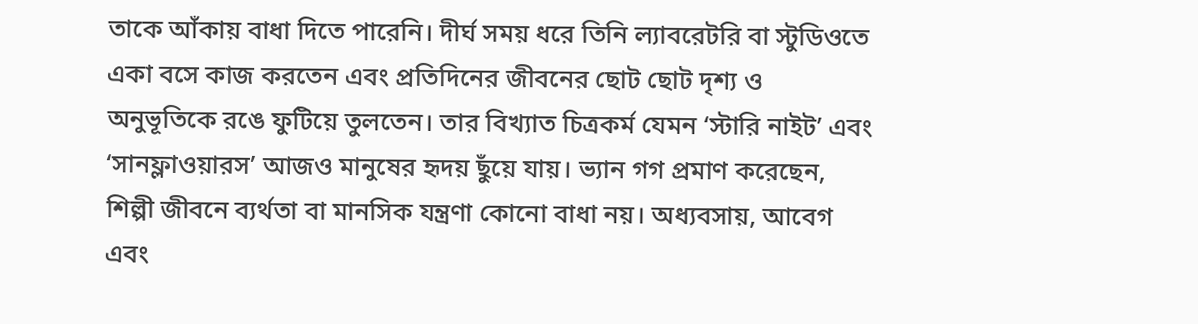তাকে আঁকায় বাধা দিতে পারেনি। দীর্ঘ সময় ধরে তিনি ল্যাবরেটরি বা স্টুডিওতে একা বসে কাজ করতেন এবং প্রতিদিনের জীবনের ছোট ছোট দৃশ্য ও অনুভূতিকে রঙে ফুটিয়ে তুলতেন। তার বিখ্যাত চিত্রকর্ম যেমন ‘স্টারি নাইট’ এবং ‘সানফ্লাওয়ারস’ আজও মানুষের হৃদয় ছুঁয়ে যায়। ভ্যান গগ প্রমাণ করেছেন, শিল্পী জীবনে ব্যর্থতা বা মানসিক যন্ত্রণা কোনো বাধা নয়। অধ্যবসায়, আবেগ এবং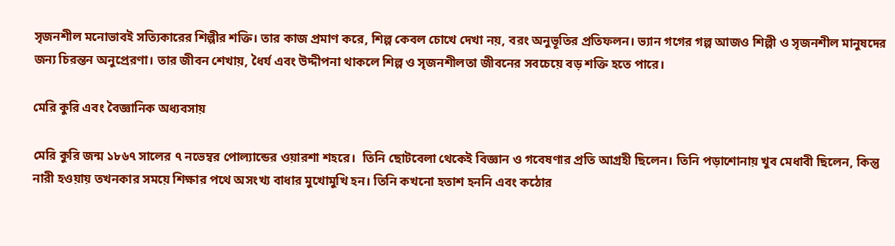সৃজনশীল মনোভাবই সত্যিকারের শিল্পীর শক্তি। তার কাজ প্রমাণ করে, শিল্প কেবল চোখে দেখা নয়, বরং অনুভূতির প্রতিফলন। ভ্যান গগের গল্প আজও শিল্পী ও সৃজনশীল মানুষদের জন্য চিরন্তন অনুপ্রেরণা। তার জীবন শেখায়, ধৈর্য এবং উদ্দীপনা থাকলে শিল্প ও সৃজনশীলতা জীবনের সবচেয়ে বড় শক্তি হতে পারে।

মেরি কুরি এবং বৈজ্ঞানিক অধ্যবসায়

মেরি কুরি জন্ম ১৮৬৭ সালের ৭ নভেম্বর পোল্যান্ডের ওয়ারশা শহরে।  তিনি ছোটবেলা থেকেই বিজ্ঞান ও গবেষণার প্রতি আগ্রহী ছিলেন। তিনি পড়াশোনায় খুব মেধাবী ছিলেন, কিন্তু নারী হওয়ায় তখনকার সময়ে শিক্ষার পথে অসংখ্য বাধার মুখোমুখি হন। তিনি কখনো হতাশ হননি এবং কঠোর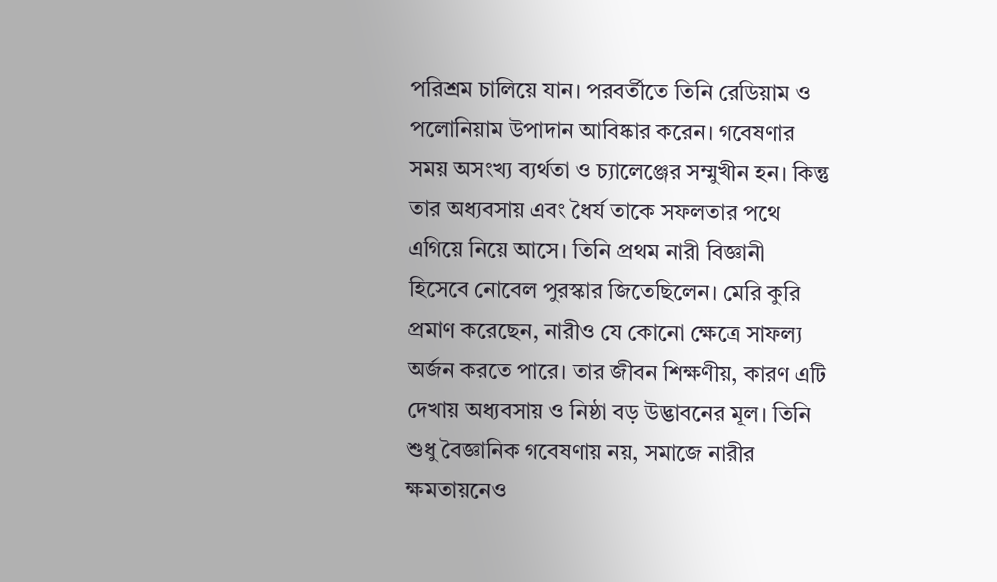পরিশ্রম চালিয়ে যান। পরবর্তীতে তিনি রেডিয়াম ও পলোনিয়াম উপাদান আবিষ্কার করেন। গবেষণার সময় অসংখ্য ব্যর্থতা ও চ্যালেঞ্জের সম্মুখীন হন। কিন্তু তার অধ্যবসায় এবং ধৈর্য তাকে সফলতার পথে এগিয়ে নিয়ে আসে। তিনি প্রথম নারী বিজ্ঞানী হিসেবে নোবেল পুরস্কার জিতেছিলেন। মেরি কুরি প্রমাণ করেছেন, নারীও যে কোনো ক্ষেত্রে সাফল্য অর্জন করতে পারে। তার জীবন শিক্ষণীয়, কারণ এটি দেখায় অধ্যবসায় ও নিষ্ঠা বড় উদ্ভাবনের মূল। তিনি শুধু বৈজ্ঞানিক গবেষণায় নয়, সমাজে নারীর ক্ষমতায়নেও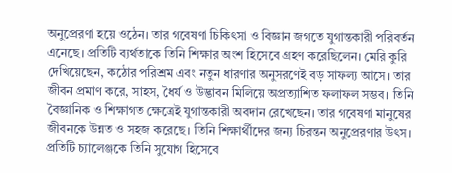অনুপ্রেরণা হয়ে ওঠেন। তার গবেষণা চিকিৎসা ও বিজ্ঞান জগতে যুগান্তকারী পরিবর্তন এনেছে। প্রতিটি ব্যর্থতাকে তিনি শিক্ষার অংশ হিসেবে গ্রহণ করেছিলেন। মেরি কুরি দেখিয়েছেন, কঠোর পরিশ্রম এবং নতুন ধারণার অনুসরণেই বড় সাফল্য আসে। তার জীবন প্রমাণ করে, সাহস, ধৈর্য ও উদ্ভাবন মিলিয়ে অপ্রত্যাশিত ফলাফল সম্ভব। তিনি বৈজ্ঞানিক ও শিক্ষাগত ক্ষেত্রেই যুগান্তকারী অবদান রেখেছেন। তার গবেষণা মানুষের জীবনকে উন্নত ও সহজ করেছে। তিনি শিক্ষার্থীদের জন্য চিরন্তন অনুপ্রেরণার উৎস। প্রতিটি চ্যালেঞ্জকে তিনি সুযোগ হিসেবে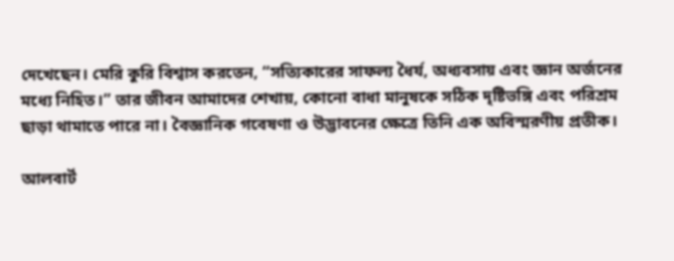দেখেছেন। মেরি কুরি বিশ্বাস করতেন, “সত্যিকারের সাফল্য ধৈর্য, অধ্যবসায় এবং জ্ঞান অর্জনের মধ্যে নিহিত।” তার জীবন আমাদের শেখায়, কোনো বাধা মানুষকে সঠিক দৃষ্টিভঙ্গি এবং পরিশ্রম ছাড়া থামাতে পারে না। বৈজ্ঞানিক গবেষণা ও উদ্ভাবনের ক্ষেত্রে তিনি এক অবিস্মরণীয় প্রতীক।

আলবার্ট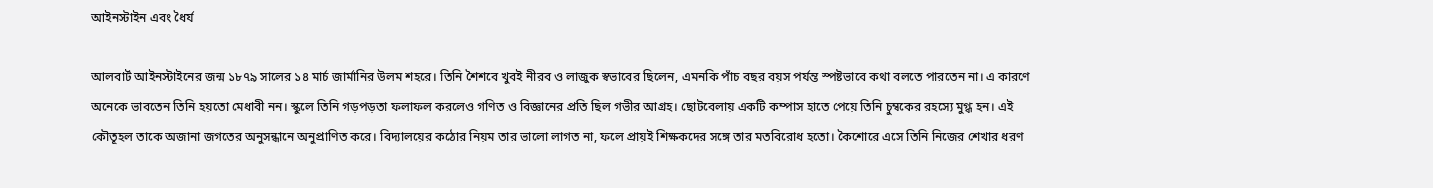আইনস্টাইন এবং ধৈর্য

আলবার্ট আইনস্টাইনের জন্ম ১৮৭৯ সালের ১৪ মার্চ জার্মানির উলম শহরে। তিনি শৈশবে খুবই নীরব ও লাজুক স্বভাবের ছিলেন, এমনকি পাঁচ বছর বয়স পর্যন্ত স্পষ্টভাবে কথা বলতে পারতেন না। এ কারণে অনেকে ভাবতেন তিনি হয়তো মেধাবী নন। স্কুলে তিনি গড়পড়তা ফলাফল করলেও গণিত ও বিজ্ঞানের প্রতি ছিল গভীর আগ্রহ। ছোটবেলায় একটি কম্পাস হাতে পেয়ে তিনি চুম্বকের রহস্যে মুগ্ধ হন। এই কৌতূহল তাকে অজানা জগতের অনুসন্ধানে অনুপ্রাণিত করে। বিদ্যালয়ের কঠোর নিয়ম তার ভালো লাগত না, ফলে প্রায়ই শিক্ষকদের সঙ্গে তার মতবিরোধ হতো। কৈশোরে এসে তিনি নিজের শেখার ধরণ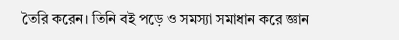তৈরি করেন। তিনি বই পড়ে ও সমস্যা সমাধান করে জ্ঞান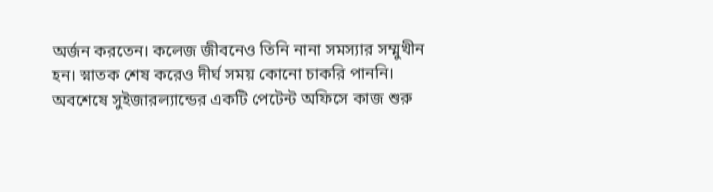অর্জন করতেন। কলেজ জীবনেও তিনি নানা সমস্যার সম্মুখীন হন। স্নাতক শেষ করেও দীর্ঘ সময় কোনো চাকরি পাননি। অবশেষে সুইজারল্যান্ডের একটি পেটেন্ট অফিসে কাজ শুরু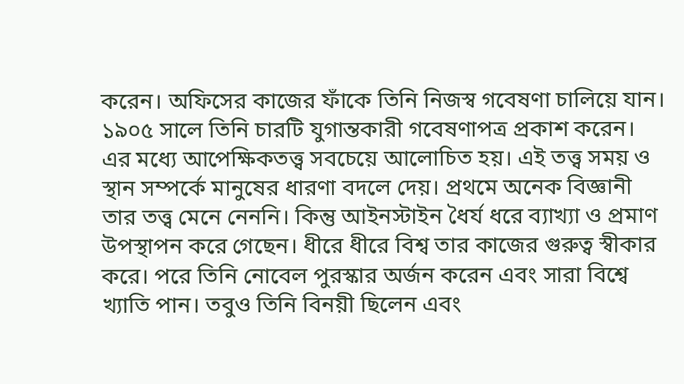করেন। অফিসের কাজের ফাঁকে তিনি নিজস্ব গবেষণা চালিয়ে যান। ১৯০৫ সালে তিনি চারটি যুগান্তকারী গবেষণাপত্র প্রকাশ করেন। এর মধ্যে আপেক্ষিকতত্ত্ব সবচেয়ে আলোচিত হয়। এই তত্ত্ব সময় ও স্থান সম্পর্কে মানুষের ধারণা বদলে দেয়। প্রথমে অনেক বিজ্ঞানী তার তত্ত্ব মেনে নেননি। কিন্তু আইনস্টাইন ধৈর্য ধরে ব্যাখ্যা ও প্রমাণ উপস্থাপন করে গেছেন। ধীরে ধীরে বিশ্ব তার কাজের গুরুত্ব স্বীকার করে। পরে তিনি নোবেল পুরস্কার অর্জন করেন এবং সারা বিশ্বে খ্যাতি পান। তবুও তিনি বিনয়ী ছিলেন এবং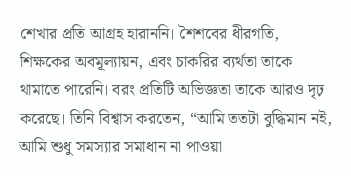শেখার প্রতি আগ্রহ হারাননি। শৈশবের ধীরগতি, শিক্ষকের অবমূল্যায়ন, এবং চাকরির ব্যর্থতা তাকে থামাতে পারেনি। বরং প্রতিটি অভিজ্ঞতা তাকে আরও দৃঢ় করেছে। তিনি বিশ্বাস করতেন, “আমি ততটা বুদ্ধিমান নই, আমি শুধু সমস্যার সমাধান না পাওয়া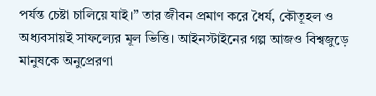পর্যন্ত চেষ্টা চালিয়ে যাই।” তার জীবন প্রমাণ করে ধৈর্য, কৌতূহল ও অধ্যবসায়ই সাফল্যের মূল ভিত্তি। আইনস্টাইনের গল্প আজও বিশ্বজুড়ে মানুষকে অনুপ্রেরণা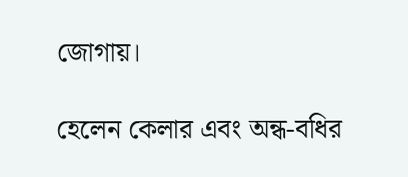জোগায়।

হেলেন কেলার এবং অন্ধ-বধির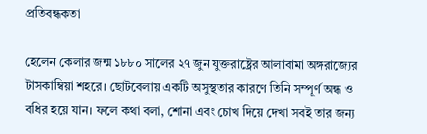প্রতিবন্ধকতা

হেলেন কেলার জন্ম ১৮৮০ সালের ২৭ জুন যুক্তরাষ্ট্রের আলাবামা অঙ্গরাজ্যের টাসকাম্বিয়া শহরে। ছোটবেলায় একটি অসুস্থতার কারণে তিনি সম্পূর্ণ অন্ধ ও বধির হয়ে যান। ফলে কথা বলা, শোনা এবং চোখ দিয়ে দেখা সবই তার জন্য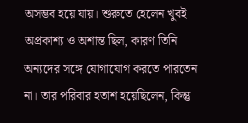অসম্ভব হয়ে যায়। শুরুতে হেলেন খুবই অপ্রকাশ্য ও অশান্ত ছিল, কারণ তিনি অন্যদের সঙ্গে যোগাযোগ করতে পারতেন না। তার পরিবার হতাশ হয়েছিলেন, কিন্তু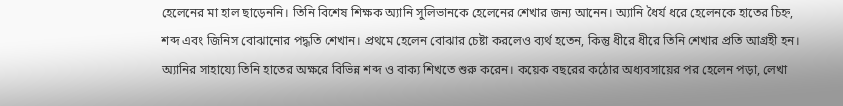হেলেনের মা হাল ছাড়েননি। তিনি বিশেষ শিক্ষক অ্যানি সুলিভানকে হেলেনের শেখার জন্য আনেন। অ্যানি ধৈর্য ধরে হেলেনকে হাতের চিহ্ন, শব্দ এবং জিনিস বোঝানোর পদ্ধতি শেখান। প্রথমে হেলেন বোঝার চেষ্টা করলেও ব্যর্থ হতেন, কিন্তু ধীরে ধীরে তিনি শেখার প্রতি আগ্রহী হন। অ্যানির সাহায্যে তিনি হাতের অক্ষরে বিভিন্ন শব্দ ও বাক্য শিখতে শুরু করেন। কয়েক বছরের কঠোর অধ্যবসায়ের পর হেলেন পড়া, লেখা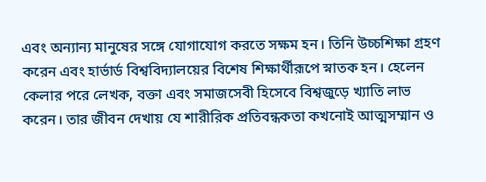এবং অন্যান্য মানুষের সঙ্গে যোগাযোগ করতে সক্ষম হন। তিনি উচ্চশিক্ষা গ্রহণ করেন এবং হার্ভার্ড বিশ্ববিদ্যালয়ের বিশেষ শিক্ষার্থীরূপে স্নাতক হন। হেলেন কেলার পরে লেখক, বক্তা এবং সমাজসেবী হিসেবে বিশ্বজুড়ে খ্যাতি লাভ করেন। তার জীবন দেখায় যে শারীরিক প্রতিবন্ধকতা কখনোই আত্মসম্মান ও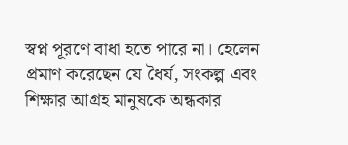স্বপ্ন পূরণে বাধা হতে পারে না। হেলেন প্রমাণ করেছেন যে ধৈর্য, সংকল্প এবং শিক্ষার আগ্রহ মানুষকে অন্ধকার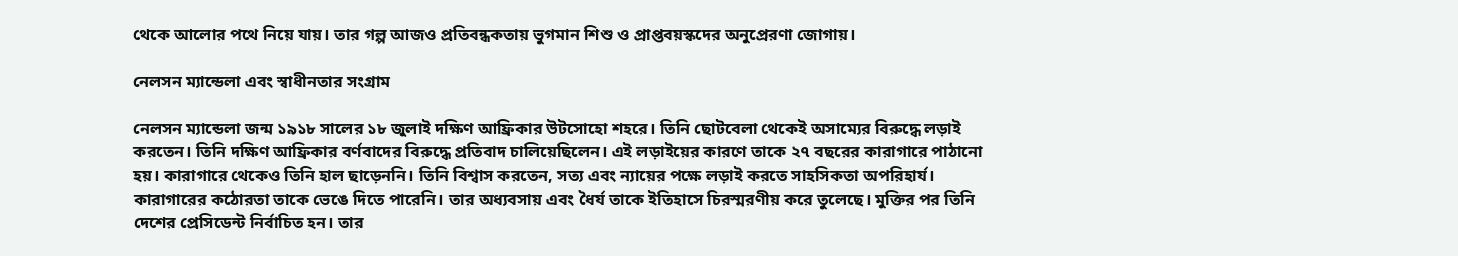থেকে আলোর পথে নিয়ে যায়। তার গল্প আজও প্রতিবন্ধকতায় ভুগমান শিশু ও প্রাপ্তবয়স্কদের অনুপ্রেরণা জোগায়।

নেলসন ম্যান্ডেলা এবং স্বাধীনতার সংগ্রাম

নেলসন ম্যান্ডেলা জন্ম ১৯১৮ সালের ১৮ জুলাই দক্ষিণ আফ্রিকার উটসোহো শহরে। তিনি ছোটবেলা থেকেই অসাম্যের বিরুদ্ধে লড়াই করতেন। তিনি দক্ষিণ আফ্রিকার বর্ণবাদের বিরুদ্ধে প্রতিবাদ চালিয়েছিলেন। এই লড়াইয়ের কারণে তাকে ২৭ বছরের কারাগারে পাঠানো হয়। কারাগারে থেকেও তিনি হাল ছাড়েননি। তিনি বিশ্বাস করতেন, সত্য এবং ন্যায়ের পক্ষে লড়াই করতে সাহসিকতা অপরিহার্য। কারাগারের কঠোরতা তাকে ভেঙে দিতে পারেনি। তার অধ্যবসায় এবং ধৈর্য তাকে ইতিহাসে চিরস্মরণীয় করে তুলেছে। মুক্তির পর তিনি দেশের প্রেসিডেন্ট নির্বাচিত হন। তার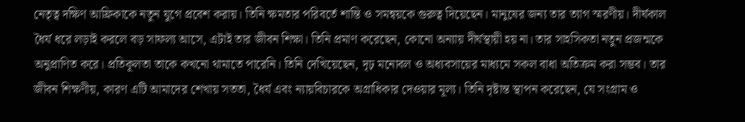নেতৃত্ব দক্ষিণ আফ্রিকাকে নতুন যুগে প্রবেশ করায়। তিনি ক্ষমতার পরিবর্তে শান্তি ও সমন্বয়কে গুরুত্ব দিয়েছেন। মানুষের জন্য তার ত্যাগ স্মরণীয়। দীর্ঘকাল ধৈর্য ধরে লড়াই করলে বড় সাফল্য আসে, এটাই তার জীবন শিক্ষা। তিনি প্রমাণ করেছেন, কোনো অন্যায় দীর্ঘস্থায়ী হয় না। তার সাহসিকতা নতুন প্রজন্মকে অনুপ্রাণিত করে। প্রতিকূলতা তাকে কখনো থামাতে পারেনি। তিনি দেখিয়েছেন, দৃঢ় মনোবল ও অধ্যবসায়ের মাধ্যমে সকল বাধা অতিক্রম করা সম্ভব। তার জীবন শিক্ষণীয়, কারণ এটি আমাদের শেখায় সততা, ধৈর্য এবং ন্যায়বিচারকে অগ্রাধিকার দেওয়ার মূল্য। তিনি দৃষ্টান্ত স্থাপন করেছেন, যে সংগ্রাম ও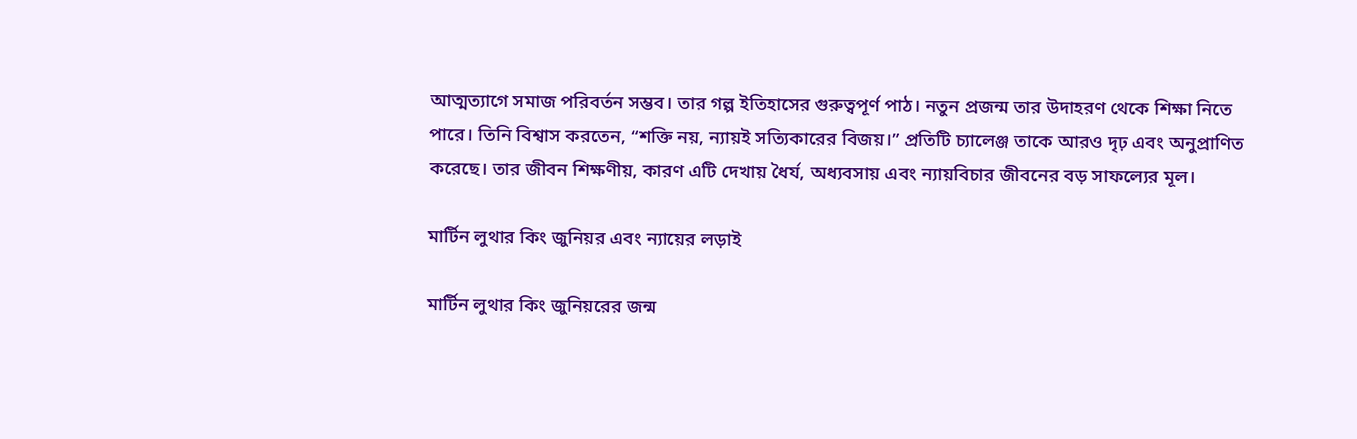আত্মত্যাগে সমাজ পরিবর্তন সম্ভব। তার গল্প ইতিহাসের গুরুত্বপূর্ণ পাঠ। নতুন প্রজন্ম তার উদাহরণ থেকে শিক্ষা নিতে পারে। তিনি বিশ্বাস করতেন, “শক্তি নয়, ন্যায়ই সত্যিকারের বিজয়।” প্রতিটি চ্যালেঞ্জ তাকে আরও দৃঢ় এবং অনুপ্রাণিত করেছে। তার জীবন শিক্ষণীয়, কারণ এটি দেখায় ধৈর্য, অধ্যবসায় এবং ন্যায়বিচার জীবনের বড় সাফল্যের মূল।

মার্টিন লুথার কিং জুনিয়র এবং ন্যায়ের লড়াই

মার্টিন লুথার কিং জুনিয়রের জন্ম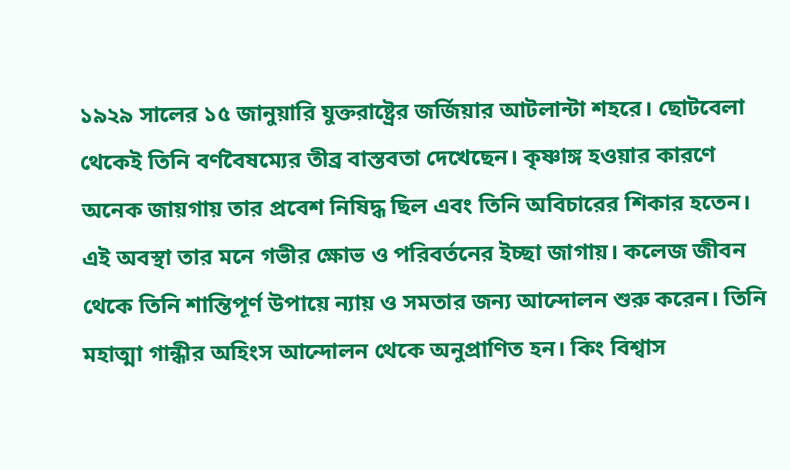১৯২৯ সালের ১৫ জানুয়ারি যুক্তরাষ্ট্রের জর্জিয়ার আটলান্টা শহরে। ছোটবেলা থেকেই তিনি বর্ণবৈষম্যের তীব্র বাস্তবতা দেখেছেন। কৃষ্ণাঙ্গ হওয়ার কারণে অনেক জায়গায় তার প্রবেশ নিষিদ্ধ ছিল এবং তিনি অবিচারের শিকার হতেন। এই অবস্থা তার মনে গভীর ক্ষোভ ও পরিবর্তনের ইচ্ছা জাগায়। কলেজ জীবন থেকে তিনি শান্তিপূর্ণ উপায়ে ন্যায় ও সমতার জন্য আন্দোলন শুরু করেন। তিনি মহাত্মা গান্ধীর অহিংস আন্দোলন থেকে অনুপ্রাণিত হন। কিং বিশ্বাস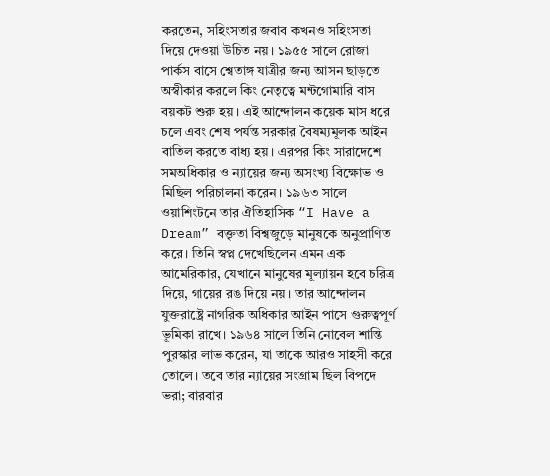করতেন, সহিংসতার জবাব কখনও সহিংসতা দিয়ে দেওয়া উচিত নয়। ১৯৫৫ সালে রোজা পার্কস বাসে শ্বেতাঙ্গ যাত্রীর জন্য আসন ছাড়তে অস্বীকার করলে কিং নেতৃত্বে মন্টগোমারি বাস বয়কট শুরু হয়। এই আন্দোলন কয়েক মাস ধরে চলে এবং শেষ পর্যন্ত সরকার বৈষম্যমূলক আইন বাতিল করতে বাধ্য হয়। এরপর কিং সারাদেশে সমঅধিকার ও ন্যায়ের জন্য অসংখ্য বিক্ষোভ ও মিছিল পরিচালনা করেন। ১৯৬৩ সালে ওয়াশিংটনে তার ঐতিহাসিক “I Have a Dream” বক্তৃতা বিশ্বজুড়ে মানুষকে অনুপ্রাণিত করে। তিনি স্বপ্ন দেখেছিলেন এমন এক আমেরিকার, যেখানে মানুষের মূল্যায়ন হবে চরিত্র দিয়ে, গায়ের রঙ দিয়ে নয়। তার আন্দোলন যুক্তরাষ্ট্রে নাগরিক অধিকার আইন পাসে গুরুত্বপূর্ণ ভূমিকা রাখে। ১৯৬৪ সালে তিনি নোবেল শান্তি পুরস্কার লাভ করেন, যা তাকে আরও সাহসী করে তোলে। তবে তার ন্যায়ের সংগ্রাম ছিল বিপদে ভরা; বারবার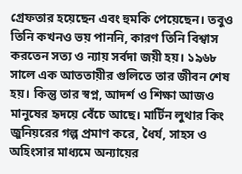গ্রেফতার হয়েছেন এবং হুমকি পেয়েছেন। তবুও তিনি কখনও ভয় পাননি, কারণ তিনি বিশ্বাস করতেন সত্য ও ন্যায় সর্বদা জয়ী হয়। ১৯৬৮ সালে এক আততায়ীর গুলিতে তার জীবন শেষ হয়। কিন্তু তার স্বপ্ন, আদর্শ ও শিক্ষা আজও মানুষের হৃদয়ে বেঁচে আছে। মার্টিন লুথার কিং জুনিয়রের গল্প প্রমাণ করে, ধৈর্য, সাহস ও অহিংসার মাধ্যমে অন্যায়ের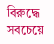বিরুদ্ধে সবচেয়ে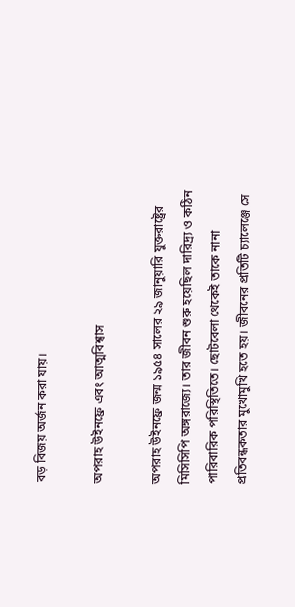বড় বিজয় অর্জন করা যায়।

অপরাহ উইনফ্রে এবং আত্মবিশ্বাস

অপরাহ উইনফ্রে জন্ম ১৯৫৪ সালের ২৯ জানুয়ারি যুক্তরাষ্ট্রের মিসিসিপি অঙ্গরাজ্যে। তার জীবন শুরু হয়েছিল দারিদ্র্য ও কঠিন পারিবারিক পরিস্থিতিতে। ছোটবেলা থেকেই তাকে নানা প্রতিবন্ধকতার মুখোমুখি হতে হয়। জীবনের প্রতিটি চ্যালেঞ্জে সে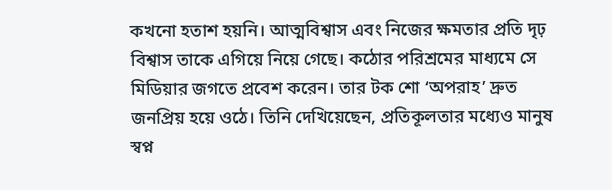কখনো হতাশ হয়নি। আত্মবিশ্বাস এবং নিজের ক্ষমতার প্রতি দৃঢ় বিশ্বাস তাকে এগিয়ে নিয়ে গেছে। কঠোর পরিশ্রমের মাধ্যমে সে মিডিয়ার জগতে প্রবেশ করেন। তার টক শো ‘অপরাহ’ দ্রুত জনপ্রিয় হয়ে ওঠে। তিনি দেখিয়েছেন, প্রতিকূলতার মধ্যেও মানুষ স্বপ্ন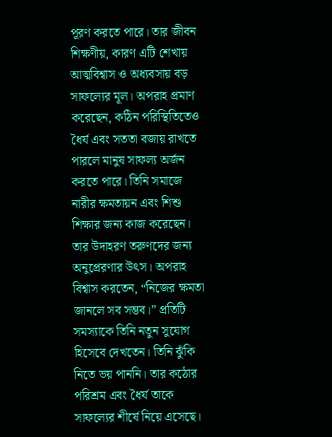পূরণ করতে পারে। তার জীবন শিক্ষণীয়, কারণ এটি শেখায় আত্মবিশ্বাস ও অধ্যবসায় বড় সাফল্যের মূল। অপরাহ প্রমাণ করেছেন, কঠিন পরিস্থিতিতেও ধৈর্য এবং সততা বজায় রাখতে পারলে মানুষ সাফল্য অর্জন করতে পারে। তিনি সমাজে নারীর ক্ষমতায়ন এবং শিশু শিক্ষার জন্য কাজ করেছেন। তার উদাহরণ তরুণদের জন্য অনুপ্রেরণার উৎস। অপরাহ বিশ্বাস করতেন, “নিজের ক্ষমতা জানলে সব সম্ভব।” প্রতিটি সমস্যাকে তিনি নতুন সুযোগ হিসেবে দেখতেন। তিনি ঝুঁকি নিতে ভয় পাননি। তার কঠোর পরিশ্রম এবং ধৈর্য তাকে সাফল্যের শীর্ষে নিয়ে এসেছে।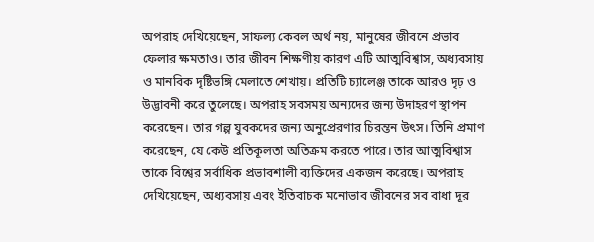অপরাহ দেখিয়েছেন, সাফল্য কেবল অর্থ নয়, মানুষের জীবনে প্রভাব ফেলার ক্ষমতাও। তার জীবন শিক্ষণীয় কারণ এটি আত্মবিশ্বাস, অধ্যবসায় ও মানবিক দৃষ্টিভঙ্গি মেলাতে শেখায়। প্রতিটি চ্যালেঞ্জ তাকে আরও দৃঢ় ও উদ্ভাবনী করে তুলেছে। অপরাহ সবসময় অন্যদের জন্য উদাহরণ স্থাপন করেছেন। তার গল্প যুবকদের জন্য অনুপ্রেরণার চিরন্তন উৎস। তিনি প্রমাণ করেছেন, যে কেউ প্রতিকূলতা অতিক্রম করতে পারে। তার আত্মবিশ্বাস তাকে বিশ্বের সর্বাধিক প্রভাবশালী ব্যক্তিদের একজন করেছে। অপরাহ দেখিয়েছেন, অধ্যবসায় এবং ইতিবাচক মনোভাব জীবনের সব বাধা দূর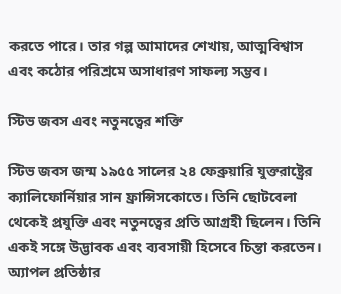করতে পারে। তার গল্প আমাদের শেখায়, আত্মবিশ্বাস এবং কঠোর পরিশ্রমে অসাধারণ সাফল্য সম্ভব।

স্টিভ জবস এবং নতুনত্বের শক্তি

স্টিভ জবস জন্ম ১৯৫৫ সালের ২৪ ফেব্রুয়ারি যুক্তরাষ্ট্রের ক্যালিফোর্নিয়ার সান ফ্রান্সিসকোতে। তিনি ছোটবেলা থেকেই প্রযুক্তি এবং নতুনত্বের প্রতি আগ্রহী ছিলেন। তিনি একই সঙ্গে উদ্ভাবক এবং ব্যবসায়ী হিসেবে চিন্তা করতেন। অ্যাপল প্রতিষ্ঠার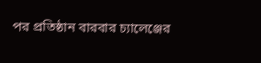পর প্রতিষ্ঠান বারবার চ্যালেঞ্জের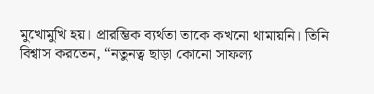মুখোমুখি হয়। প্রারম্ভিক ব্যর্থতা তাকে কখনো থামায়নি। তিনি বিশ্বাস করতেন, “নতুনত্ব ছাড়া কোনো সাফল্য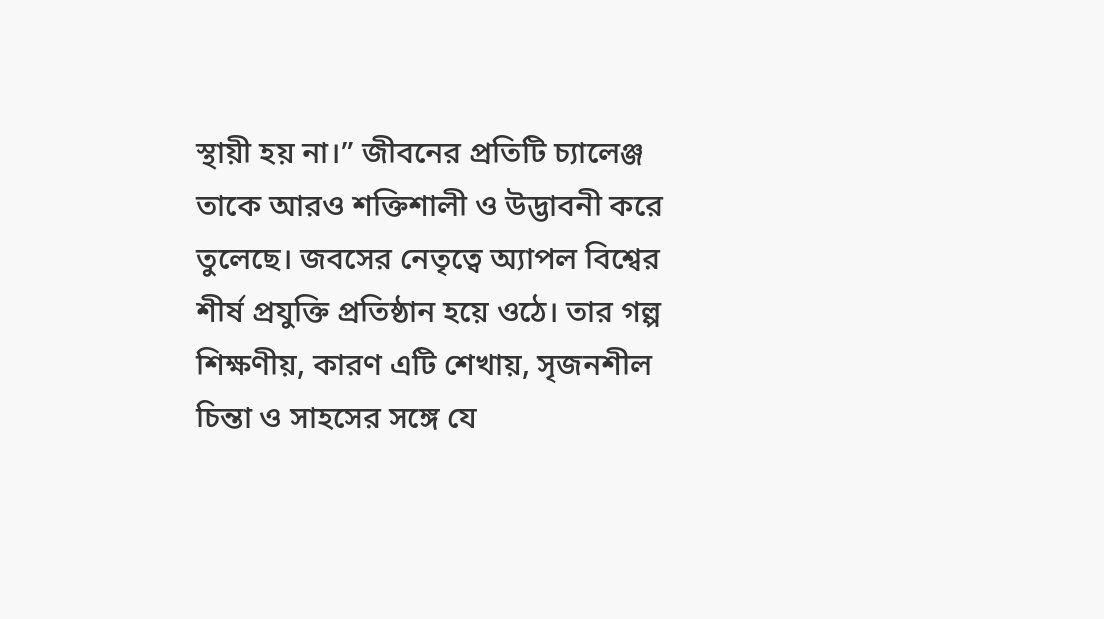স্থায়ী হয় না।” জীবনের প্রতিটি চ্যালেঞ্জ তাকে আরও শক্তিশালী ও উদ্ভাবনী করে তুলেছে। জবসের নেতৃত্বে অ্যাপল বিশ্বের শীর্ষ প্রযুক্তি প্রতিষ্ঠান হয়ে ওঠে। তার গল্প শিক্ষণীয়, কারণ এটি শেখায়, সৃজনশীল চিন্তা ও সাহসের সঙ্গে যে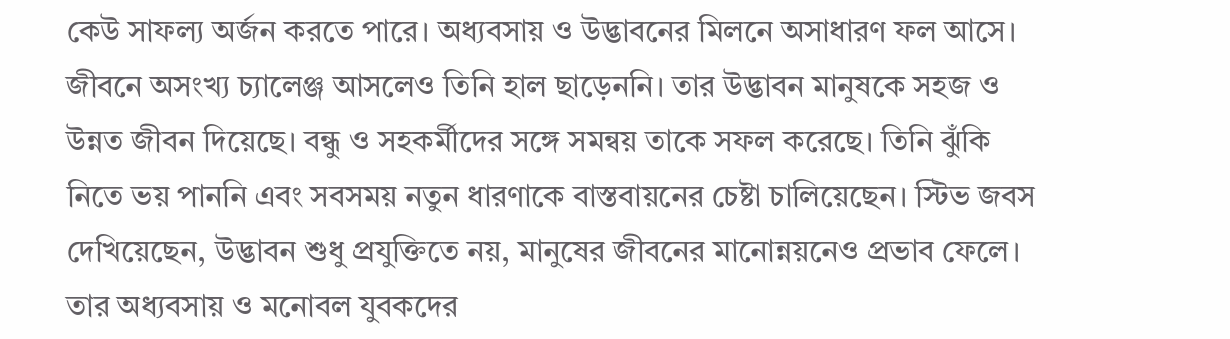কেউ সাফল্য অর্জন করতে পারে। অধ্যবসায় ও উদ্ভাবনের মিলনে অসাধারণ ফল আসে। জীবনে অসংখ্য চ্যালেঞ্জ আসলেও তিনি হাল ছাড়েননি। তার উদ্ভাবন মানুষকে সহজ ও উন্নত জীবন দিয়েছে। বন্ধু ও সহকর্মীদের সঙ্গে সমন্বয় তাকে সফল করেছে। তিনি ঝুঁকি নিতে ভয় পাননি এবং সবসময় নতুন ধারণাকে বাস্তবায়নের চেষ্টা চালিয়েছেন। স্টিভ জবস দেখিয়েছেন, উদ্ভাবন শুধু প্রযুক্তিতে নয়, মানুষের জীবনের মানোন্নয়নেও প্রভাব ফেলে। তার অধ্যবসায় ও মনোবল যুবকদের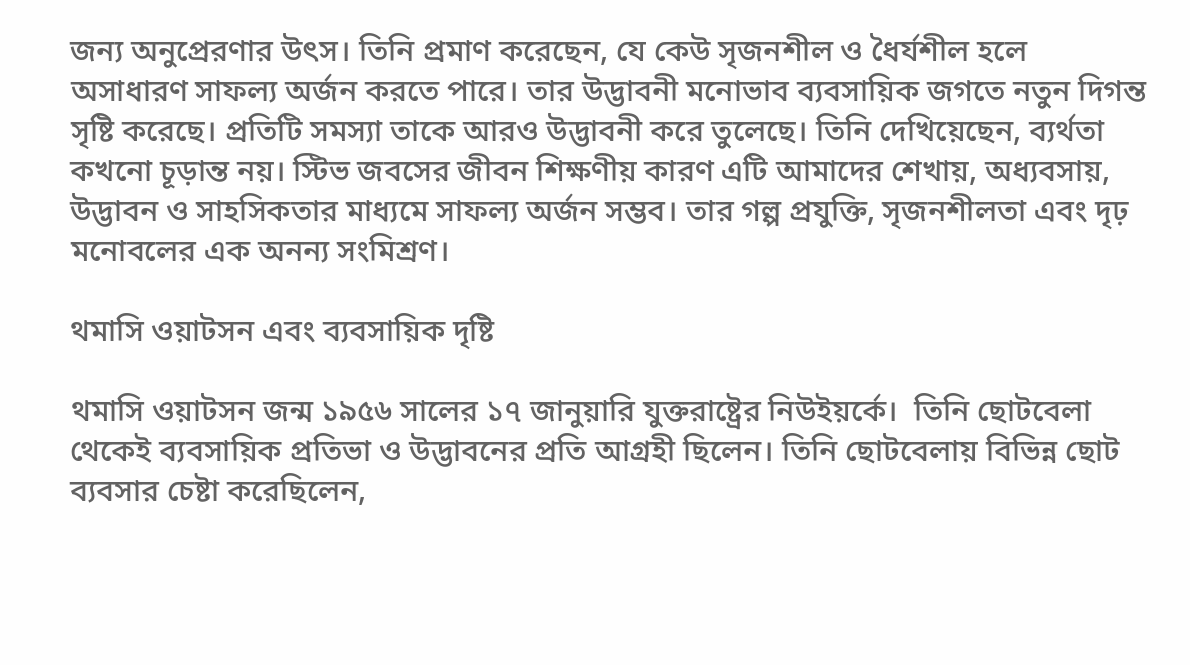জন্য অনুপ্রেরণার উৎস। তিনি প্রমাণ করেছেন, যে কেউ সৃজনশীল ও ধৈর্যশীল হলে অসাধারণ সাফল্য অর্জন করতে পারে। তার উদ্ভাবনী মনোভাব ব্যবসায়িক জগতে নতুন দিগন্ত সৃষ্টি করেছে। প্রতিটি সমস্যা তাকে আরও উদ্ভাবনী করে তুলেছে। তিনি দেখিয়েছেন, ব্যর্থতা কখনো চূড়ান্ত নয়। স্টিভ জবসের জীবন শিক্ষণীয় কারণ এটি আমাদের শেখায়, অধ্যবসায়, উদ্ভাবন ও সাহসিকতার মাধ্যমে সাফল্য অর্জন সম্ভব। তার গল্প প্রযুক্তি, সৃজনশীলতা এবং দৃঢ় মনোবলের এক অনন্য সংমিশ্রণ।

থমাসি ওয়াটসন এবং ব্যবসায়িক দৃষ্টি

থমাসি ওয়াটসন জন্ম ১৯৫৬ সালের ১৭ জানুয়ারি যুক্তরাষ্ট্রের নিউইয়র্কে।  তিনি ছোটবেলা থেকেই ব্যবসায়িক প্রতিভা ও উদ্ভাবনের প্রতি আগ্রহী ছিলেন। তিনি ছোটবেলায় বিভিন্ন ছোট ব্যবসার চেষ্টা করেছিলেন,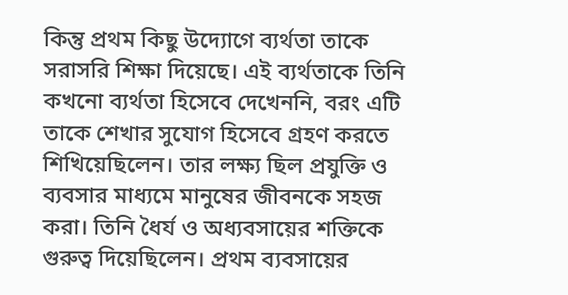কিন্তু প্রথম কিছু উদ্যোগে ব্যর্থতা তাকে সরাসরি শিক্ষা দিয়েছে। এই ব্যর্থতাকে তিনি কখনো ব্যর্থতা হিসেবে দেখেননি, বরং এটি তাকে শেখার সুযোগ হিসেবে গ্রহণ করতে শিখিয়েছিলেন। তার লক্ষ্য ছিল প্রযুক্তি ও ব্যবসার মাধ্যমে মানুষের জীবনকে সহজ করা। তিনি ধৈর্য ও অধ্যবসায়ের শক্তিকে গুরুত্ব দিয়েছিলেন। প্রথম ব্যবসায়ের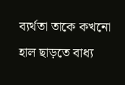ব্যর্থতা তাকে কখনো হাল ছাড়তে বাধ্য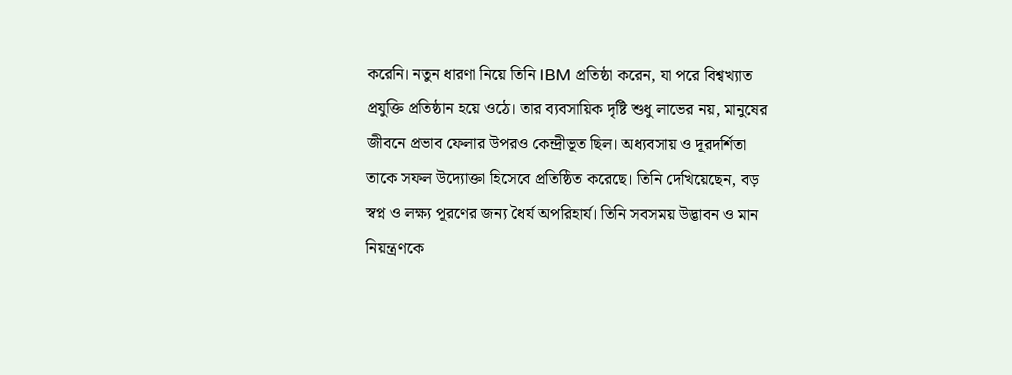করেনি। নতুন ধারণা নিয়ে তিনি IBM প্রতিষ্ঠা করেন, যা পরে বিশ্বখ্যাত প্রযুক্তি প্রতিষ্ঠান হয়ে ওঠে। তার ব্যবসায়িক দৃষ্টি শুধু লাভের নয়, মানুষের জীবনে প্রভাব ফেলার উপরও কেন্দ্রীভূত ছিল। অধ্যবসায় ও দূরদর্শিতা তাকে সফল উদ্যোক্তা হিসেবে প্রতিষ্ঠিত করেছে। তিনি দেখিয়েছেন, বড় স্বপ্ন ও লক্ষ্য পূরণের জন্য ধৈর্য অপরিহার্য। তিনি সবসময় উদ্ভাবন ও মান নিয়ন্ত্রণকে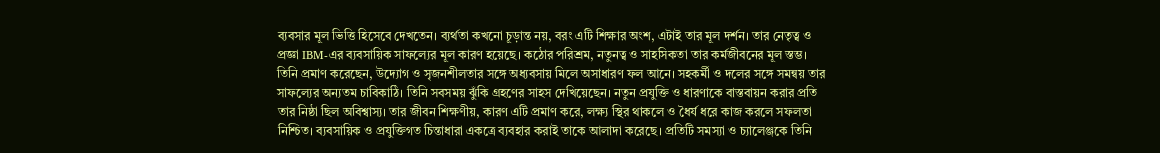ব্যবসার মূল ভিত্তি হিসেবে দেখতেন। ব্যর্থতা কখনো চূড়ান্ত নয়, বরং এটি শিক্ষার অংশ, এটাই তার মূল দর্শন। তার নেতৃত্ব ও প্রজ্ঞা IBM-এর ব্যবসায়িক সাফল্যের মূল কারণ হয়েছে। কঠোর পরিশ্রম, নতুনত্ব ও সাহসিকতা তার কর্মজীবনের মূল স্তম্ভ। তিনি প্রমাণ করেছেন, উদ্যোগ ও সৃজনশীলতার সঙ্গে অধ্যবসায় মিলে অসাধারণ ফল আনে। সহকর্মী ও দলের সঙ্গে সমন্বয় তার সাফল্যের অন্যতম চাবিকাঠি। তিনি সবসময় ঝুঁকি গ্রহণের সাহস দেখিয়েছেন। নতুন প্রযুক্তি ও ধারণাকে বাস্তবায়ন করার প্রতি তার নিষ্ঠা ছিল অবিশ্বাস্য। তার জীবন শিক্ষণীয়, কারণ এটি প্রমাণ করে, লক্ষ্য স্থির থাকলে ও ধৈর্য ধরে কাজ করলে সফলতা নিশ্চিত। ব্যবসায়িক ও প্রযুক্তিগত চিন্তাধারা একত্রে ব্যবহার করাই তাকে আলাদা করেছে। প্রতিটি সমস্যা ও চ্যালেঞ্জকে তিনি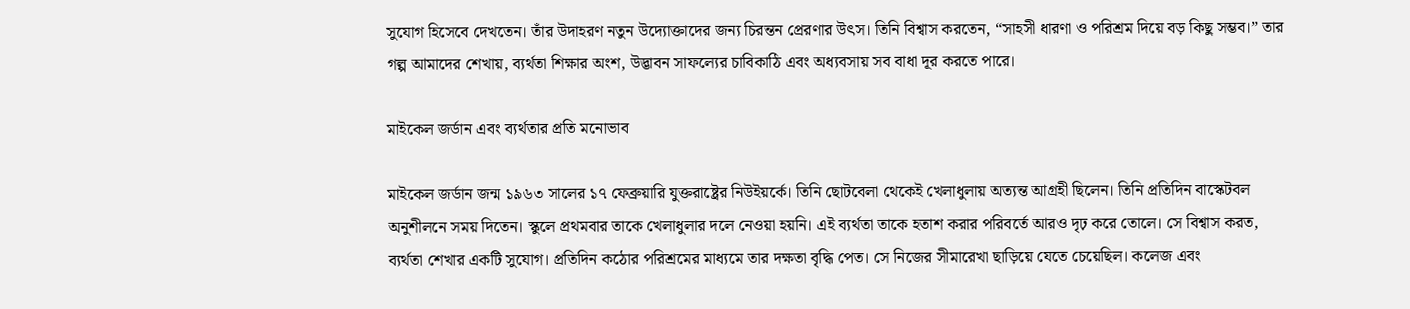সুযোগ হিসেবে দেখতেন। তাঁর উদাহরণ নতুন উদ্যোক্তাদের জন্য চিরন্তন প্রেরণার উৎস। তিনি বিশ্বাস করতেন, “সাহসী ধারণা ও পরিশ্রম দিয়ে বড় কিছু সম্ভব।” তার গল্প আমাদের শেখায়, ব্যর্থতা শিক্ষার অংশ, উদ্ভাবন সাফল্যের চাবিকাঠি এবং অধ্যবসায় সব বাধা দূর করতে পারে।

মাইকেল জর্ডান এবং ব্যর্থতার প্রতি মনোভাব

মাইকেল জর্ডান জন্ম ১৯৬৩ সালের ১৭ ফেব্রুয়ারি যুক্তরাষ্ট্রের নিউইয়র্কে। তিনি ছোটবেলা থেকেই খেলাধুলায় অত্যন্ত আগ্রহী ছিলেন। তিনি প্রতিদিন বাস্কেটবল অনুশীলনে সময় দিতেন। স্কুলে প্রথমবার তাকে খেলাধুলার দলে নেওয়া হয়নি। এই ব্যর্থতা তাকে হতাশ করার পরিবর্তে আরও দৃঢ় করে তোলে। সে বিশ্বাস করত, ব্যর্থতা শেখার একটি সুযোগ। প্রতিদিন কঠোর পরিশ্রমের মাধ্যমে তার দক্ষতা বৃদ্ধি পেত। সে নিজের সীমারেখা ছাড়িয়ে যেতে চেয়েছিল। কলেজ এবং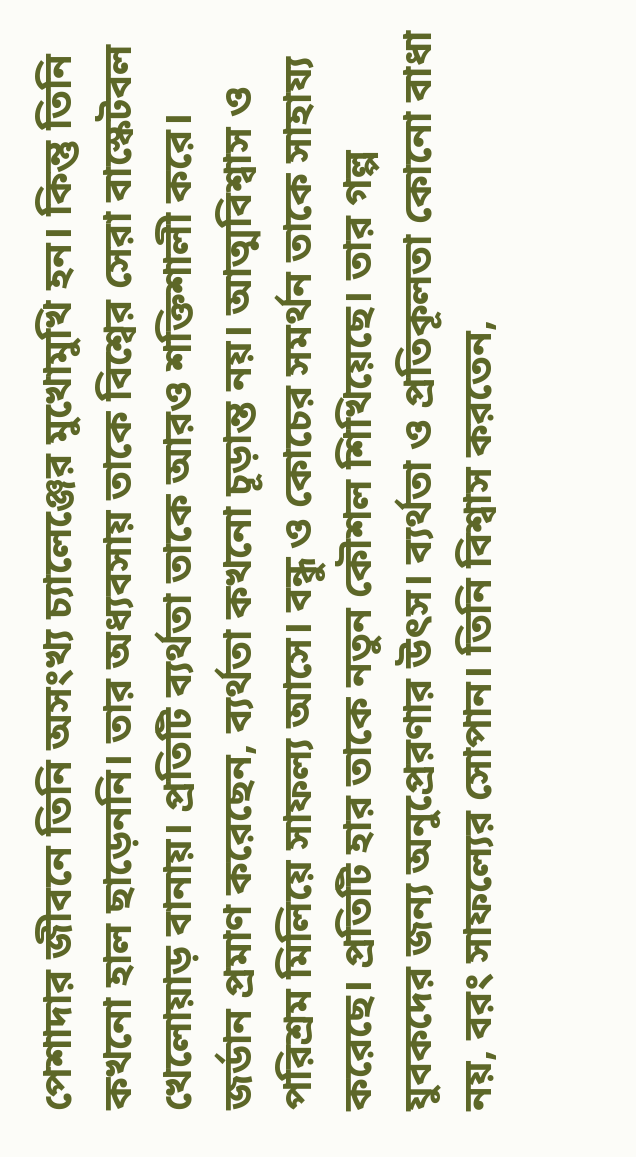পেশাদার জীবনে তিনি অসংখ্য চ্যালেঞ্জের মুখোমুখি হন। কিন্তু তিনি কখনো হাল ছাড়েননি। তার অধ্যবসায় তাকে বিশ্বের সেরা বাস্কেটবল খেলোয়াড় বানায়। প্রতিটি ব্যর্থতা তাকে আরও শক্তিশালী করে। জর্ডান প্রমাণ করেছেন, ব্যর্থতা কখনো চূড়ান্ত নয়। আত্মবিশ্বাস ও পরিশ্রম মিলিয়ে সাফল্য আসে। বন্ধু ও কোচের সমর্থন তাকে সাহায্য করেছে। প্রতিটি হার তাকে নতুন কৌশল শিখিয়েছে। তার গল্প যুবকদের জন্য অনুপ্রেরণার উৎস। ব্যর্থতা ও প্রতিকূলতা কোনো বাধা নয়, বরং সাফল্যের সোপান। তিনি বিশ্বাস করতেন,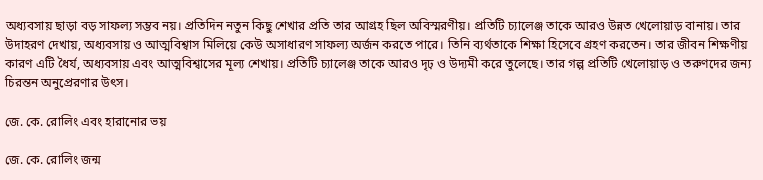অধ্যবসায় ছাড়া বড় সাফল্য সম্ভব নয়। প্রতিদিন নতুন কিছু শেখার প্রতি তার আগ্রহ ছিল অবিস্মরণীয়। প্রতিটি চ্যালেঞ্জ তাকে আরও উন্নত খেলোয়াড় বানায়। তার উদাহরণ দেখায়, অধ্যবসায় ও আত্মবিশ্বাস মিলিয়ে কেউ অসাধারণ সাফল্য অর্জন করতে পারে। তিনি ব্যর্থতাকে শিক্ষা হিসেবে গ্রহণ করতেন। তার জীবন শিক্ষণীয় কারণ এটি ধৈর্য, অধ্যবসায় এবং আত্মবিশ্বাসের মূল্য শেখায়। প্রতিটি চ্যালেঞ্জ তাকে আরও দৃঢ় ও উদ্যমী করে তুলেছে। তার গল্প প্রতিটি খেলোয়াড় ও তরুণদের জন্য চিরন্তন অনুপ্রেরণার উৎস।

জে. কে. রোলিং এবং হারানোর ভয়

জে. কে. রোলিং জন্ম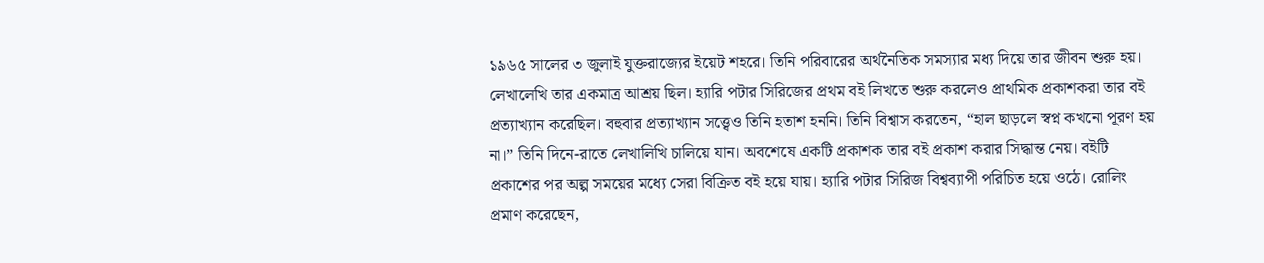১৯৬৫ সালের ৩ জুলাই যুক্তরাজ্যের ইয়েট শহরে। তিনি পরিবারের অর্থনৈতিক সমস্যার মধ্য দিয়ে তার জীবন শুরু হয়। লেখালেখি তার একমাত্র আশ্রয় ছিল। হ্যারি পটার সিরিজের প্রথম বই লিখতে শুরু করলেও প্রাথমিক প্রকাশকরা তার বই প্রত্যাখ্যান করেছিল। বহুবার প্রত্যাখ্যান সত্ত্বেও তিনি হতাশ হননি। তিনি বিশ্বাস করতেন, “হাল ছাড়লে স্বপ্ন কখনো পূরণ হয় না।” তিনি দিনে-রাতে লেখালিখি চালিয়ে যান। অবশেষে একটি প্রকাশক তার বই প্রকাশ করার সিদ্ধান্ত নেয়। বইটি প্রকাশের পর অল্প সময়ের মধ্যে সেরা বিক্রিত বই হয়ে যায়। হ্যারি পটার সিরিজ বিশ্বব্যাপী পরিচিত হয়ে ওঠে। রোলিং প্রমাণ করেছেন,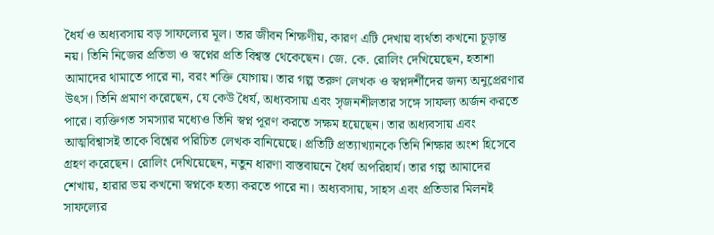ধৈর্য ও অধ্যবসায় বড় সাফল্যের মূল। তার জীবন শিক্ষণীয়, কারণ এটি দেখায় ব্যর্থতা কখনো চূড়ান্ত নয়। তিনি নিজের প্রতিভা ও স্বপ্নের প্রতি বিশ্বস্ত থেকেছেন। জে. কে. রোলিং দেখিয়েছেন, হতাশা আমাদের থামাতে পারে না, বরং শক্তি যোগায়। তার গল্প তরুণ লেখক ও স্বপ্নদর্শীদের জন্য অনুপ্রেরণার উৎস। তিনি প্রমাণ করেছেন, যে কেউ ধৈর্য, অধ্যবসায় এবং সৃজনশীলতার সঙ্গে সাফল্য অর্জন করতে পারে। ব্যক্তিগত সমস্যার মধ্যেও তিনি স্বপ্ন পূরণ করতে সক্ষম হয়েছেন। তার অধ্যবসায় এবং আত্মবিশ্বাসই তাকে বিশ্বের পরিচিত লেখক বানিয়েছে। প্রতিটি প্রত্যাখ্যানকে তিনি শিক্ষার অংশ হিসেবে গ্রহণ করেছেন। রোলিং দেখিয়েছেন, নতুন ধারণা বাস্তবায়নে ধৈর্য অপরিহার্য। তার গল্প আমাদের শেখায়, হারার ভয় কখনো স্বপ্নকে হত্যা করতে পারে না। অধ্যবসায়, সাহস এবং প্রতিভার মিলনই সাফল্যের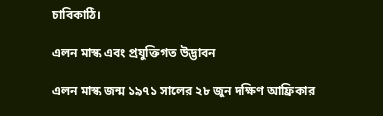চাবিকাঠি।

এলন মাস্ক এবং প্রযুক্তিগত উদ্ভাবন

এলন মাস্ক জন্ম ১৯৭১ সালের ২৮ জুন দক্ষিণ আফ্রিকার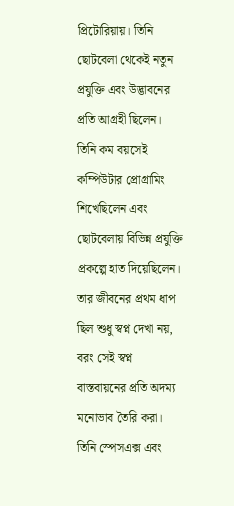প্রিটোরিয়ায়। তিনি ছোটবেলা থেকেই নতুন প্রযুক্তি এবং উদ্ভাবনের প্রতি আগ্রহী ছিলেন। তিনি কম বয়সেই কম্পিউটার প্রোগ্রামিং শিখেছিলেন এবং ছোটবেলায় বিভিন্ন প্রযুক্তি প্রকল্পে হাত দিয়েছিলেন। তার জীবনের প্রথম ধাপ ছিল শুধু স্বপ্ন দেখা নয়, বরং সেই স্বপ্ন বাস্তবায়নের প্রতি অদম্য মনোভাব তৈরি করা। তিনি স্পেসএক্স এবং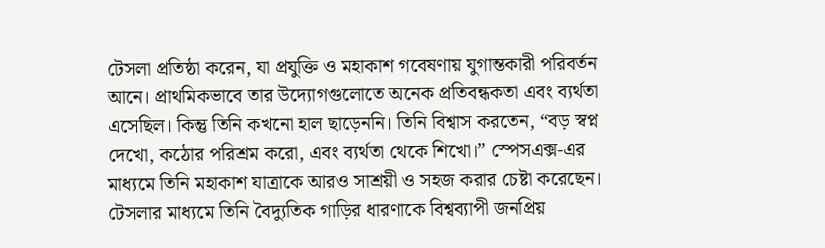টেসলা প্রতিষ্ঠা করেন, যা প্রযুক্তি ও মহাকাশ গবেষণায় যুগান্তকারী পরিবর্তন আনে। প্রাথমিকভাবে তার উদ্যোগগুলোতে অনেক প্রতিবন্ধকতা এবং ব্যর্থতা এসেছিল। কিন্তু তিনি কখনো হাল ছাড়েননি। তিনি বিশ্বাস করতেন, “বড় স্বপ্ন দেখো, কঠোর পরিশ্রম করো, এবং ব্যর্থতা থেকে শিখো।” স্পেসএক্স-এর মাধ্যমে তিনি মহাকাশ যাত্রাকে আরও সাশ্রয়ী ও সহজ করার চেষ্টা করেছেন। টেসলার মাধ্যমে তিনি বৈদ্যুতিক গাড়ির ধারণাকে বিশ্বব্যাপী জনপ্রিয়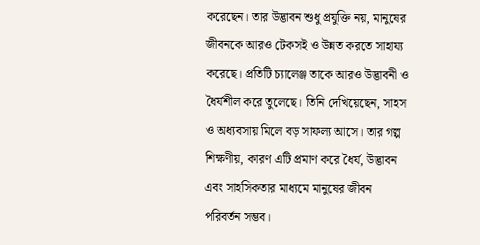করেছেন। তার উদ্ভাবন শুধু প্রযুক্তি নয়, মানুষের জীবনকে আরও টেকসই ও উন্নত করতে সাহায্য করেছে। প্রতিটি চ্যালেঞ্জ তাকে আরও উদ্ভাবনী ও ধৈর্যশীল করে তুলেছে। তিনি দেখিয়েছেন, সাহস ও অধ্যবসায় মিলে বড় সাফল্য আসে। তার গল্প শিক্ষণীয়, কারণ এটি প্রমাণ করে ধৈর্য, উদ্ভাবন এবং সাহসিকতার মাধ্যমে মানুষের জীবন পরিবর্তন সম্ভব।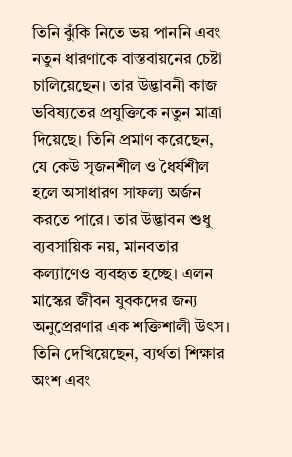তিনি ঝুঁকি নিতে ভয় পাননি এবং নতুন ধারণাকে বাস্তবায়নের চেষ্টা চালিয়েছেন। তার উদ্ভাবনী কাজ ভবিষ্যতের প্রযুক্তিকে নতুন মাত্রা দিয়েছে। তিনি প্রমাণ করেছেন, যে কেউ সৃজনশীল ও ধৈর্যশীল হলে অসাধারণ সাফল্য অর্জন করতে পারে। তার উদ্ভাবন শুধু ব্যবসায়িক নয়, মানবতার কল্যাণেও ব্যবহৃত হচ্ছে। এলন মাস্কের জীবন যুবকদের জন্য অনুপ্রেরণার এক শক্তিশালী উৎস। তিনি দেখিয়েছেন, ব্যর্থতা শিক্ষার অংশ এবং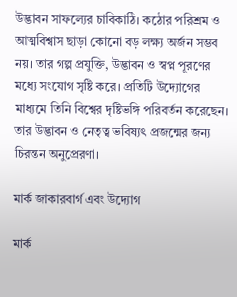উদ্ভাবন সাফল্যের চাবিকাঠি। কঠোর পরিশ্রম ও আত্মবিশ্বাস ছাড়া কোনো বড় লক্ষ্য অর্জন সম্ভব নয়। তার গল্প প্রযুক্তি, উদ্ভাবন ও স্বপ্ন পূরণের মধ্যে সংযোগ সৃষ্টি করে। প্রতিটি উদ্যোগের মাধ্যমে তিনি বিশ্বের দৃষ্টিভঙ্গি পরিবর্তন করেছেন। তার উদ্ভাবন ও নেতৃত্ব ভবিষ্যৎ প্রজন্মের জন্য চিরন্তন অনুপ্রেরণা।

মার্ক জাকারবার্গ এবং উদ্যোগ

মার্ক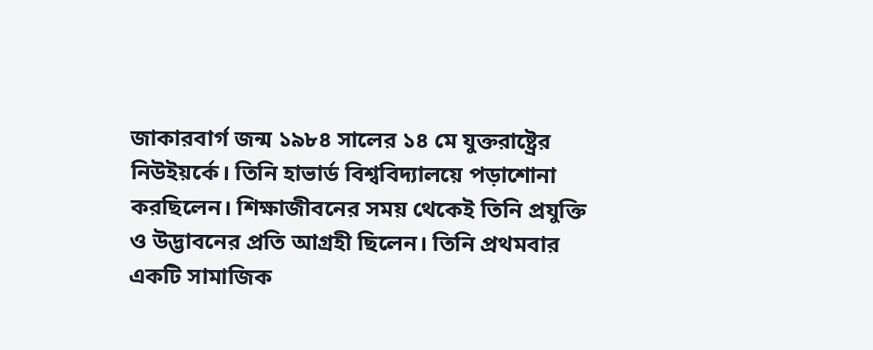জাকারবার্গ জন্ম ১৯৮৪ সালের ১৪ মে যুক্তরাষ্ট্রের নিউইয়র্কে। তিনি হাভার্ড বিশ্ববিদ্যালয়ে পড়াশোনা করছিলেন। শিক্ষাজীবনের সময় থেকেই তিনি প্রযুক্তি ও উদ্ভাবনের প্রতি আগ্রহী ছিলেন। তিনি প্রথমবার একটি সামাজিক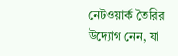নেটওয়ার্ক তৈরির উদ্যোগ নেন, যা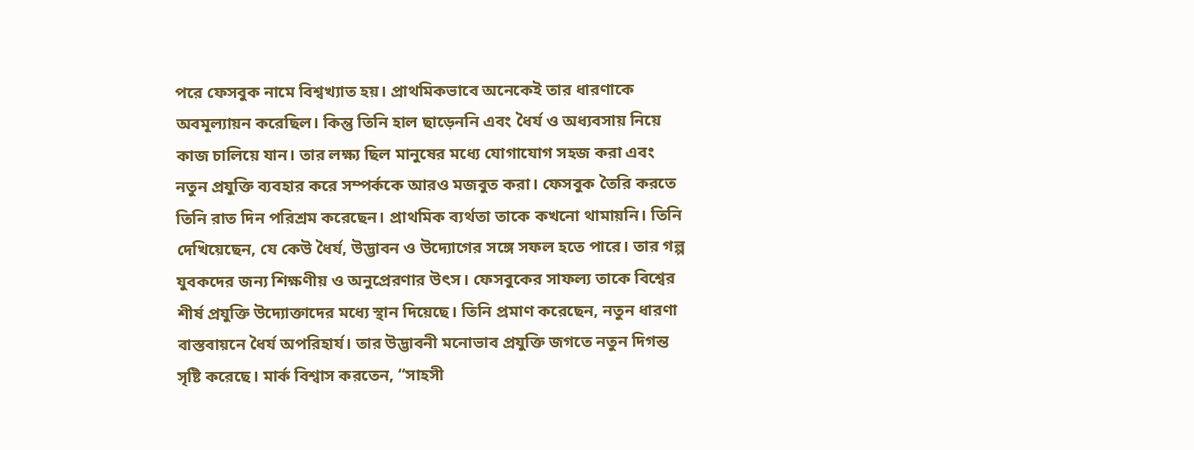পরে ফেসবুক নামে বিশ্বখ্যাত হয়। প্রাথমিকভাবে অনেকেই তার ধারণাকে অবমূল্যায়ন করেছিল। কিন্তু তিনি হাল ছাড়েননি এবং ধৈর্য ও অধ্যবসায় নিয়ে কাজ চালিয়ে যান। তার লক্ষ্য ছিল মানুষের মধ্যে যোগাযোগ সহজ করা এবং নতুন প্রযুক্তি ব্যবহার করে সম্পর্ককে আরও মজবুত করা। ফেসবুক তৈরি করতে তিনি রাত দিন পরিশ্রম করেছেন। প্রাথমিক ব্যর্থতা তাকে কখনো থামায়নি। তিনি দেখিয়েছেন, যে কেউ ধৈর্য, উদ্ভাবন ও উদ্যোগের সঙ্গে সফল হতে পারে। তার গল্প যুবকদের জন্য শিক্ষণীয় ও অনুপ্রেরণার উৎস। ফেসবুকের সাফল্য তাকে বিশ্বের শীর্ষ প্রযুক্তি উদ্যোক্তাদের মধ্যে স্থান দিয়েছে। তিনি প্রমাণ করেছেন, নতুন ধারণা বাস্তবায়নে ধৈর্য অপরিহার্য। তার উদ্ভাবনী মনোভাব প্রযুক্তি জগতে নতুন দিগন্ত সৃষ্টি করেছে। মার্ক বিশ্বাস করতেন, “সাহসী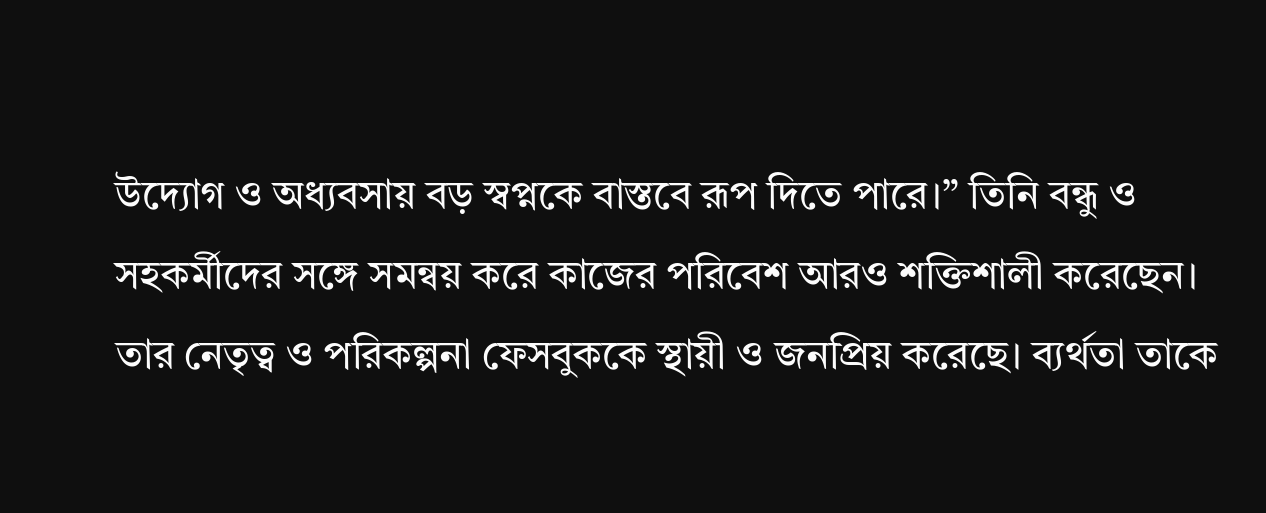উদ্যোগ ও অধ্যবসায় বড় স্বপ্নকে বাস্তবে রূপ দিতে পারে।” তিনি বন্ধু ও সহকর্মীদের সঙ্গে সমন্বয় করে কাজের পরিবেশ আরও শক্তিশালী করেছেন। তার নেতৃত্ব ও পরিকল্পনা ফেসবুককে স্থায়ী ও জনপ্রিয় করেছে। ব্যর্থতা তাকে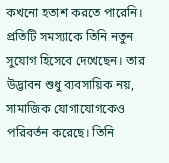কখনো হতাশ করতে পারেনি। প্রতিটি সমস্যাকে তিনি নতুন সুযোগ হিসেবে দেখেছেন। তার উদ্ভাবন শুধু ব্যবসায়িক নয়, সামাজিক যোগাযোগকেও পরিবর্তন করেছে। তিনি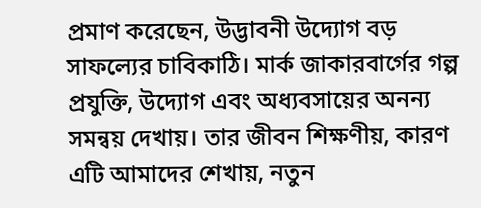প্রমাণ করেছেন, উদ্ভাবনী উদ্যোগ বড় সাফল্যের চাবিকাঠি। মার্ক জাকারবার্গের গল্প প্রযুক্তি, উদ্যোগ এবং অধ্যবসায়ের অনন্য সমন্বয় দেখায়। তার জীবন শিক্ষণীয়, কারণ এটি আমাদের শেখায়, নতুন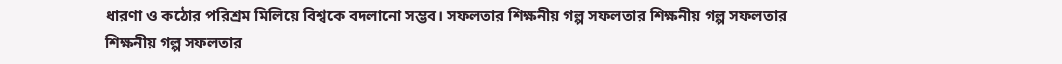ধারণা ও কঠোর পরিশ্রম মিলিয়ে বিশ্বকে বদলানো সম্ভব। সফলতার শিক্ষনীয় গল্প সফলতার শিক্ষনীয় গল্প সফলতার শিক্ষনীয় গল্প সফলতার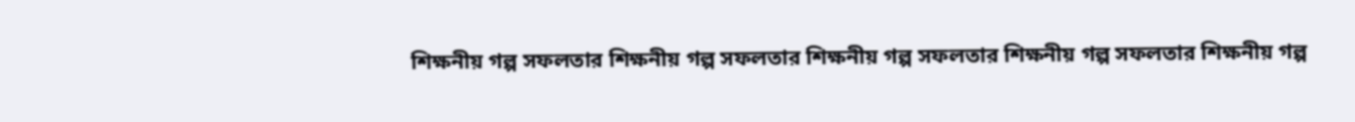শিক্ষনীয় গল্প সফলতার শিক্ষনীয় গল্প সফলতার শিক্ষনীয় গল্প সফলতার শিক্ষনীয় গল্প সফলতার শিক্ষনীয় গল্প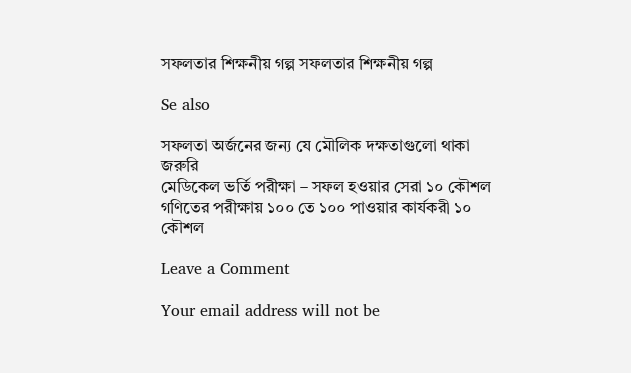সফলতার শিক্ষনীয় গল্প সফলতার শিক্ষনীয় গল্প

Se also

সফলতা অর্জনের জন্য যে মৌলিক দক্ষতাগুলো থাকা জরুরি
মেডিকেল ভর্তি পরীক্ষা – সফল হওয়ার সেরা ১০ কৌশল
গণিতের পরীক্ষায় ১০০ তে ১০০ পাওয়ার কার্যকরী ১০ কৌশল

Leave a Comment

Your email address will not be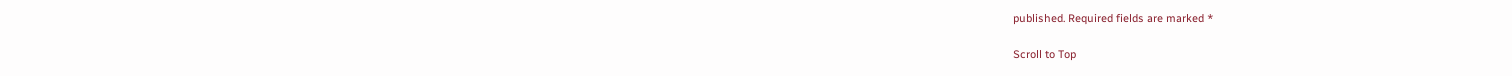published. Required fields are marked *

Scroll to Top